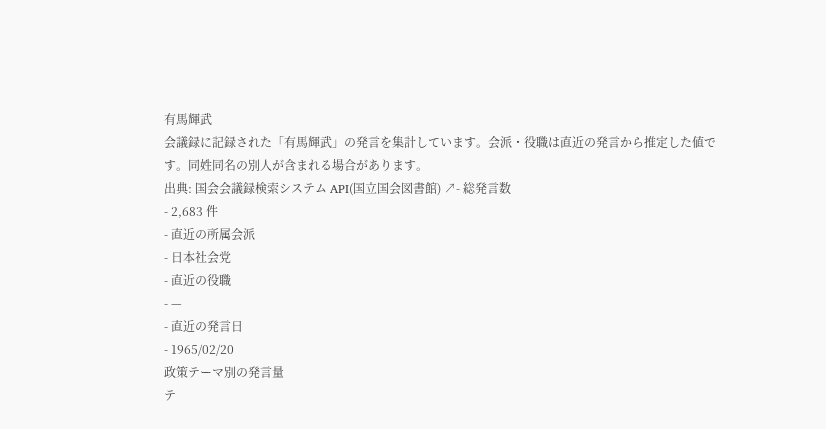有馬輝武
会議録に記録された「有馬輝武」の発言を集計しています。会派・役職は直近の発言から推定した値です。同姓同名の別人が含まれる場合があります。
出典: 国会会議録検索システム API(国立国会図書館) ↗- 総発言数
- 2,683 件
- 直近の所属会派
- 日本社会党
- 直近の役職
- —
- 直近の発言日
- 1965/02/20
政策テーマ別の発言量
テ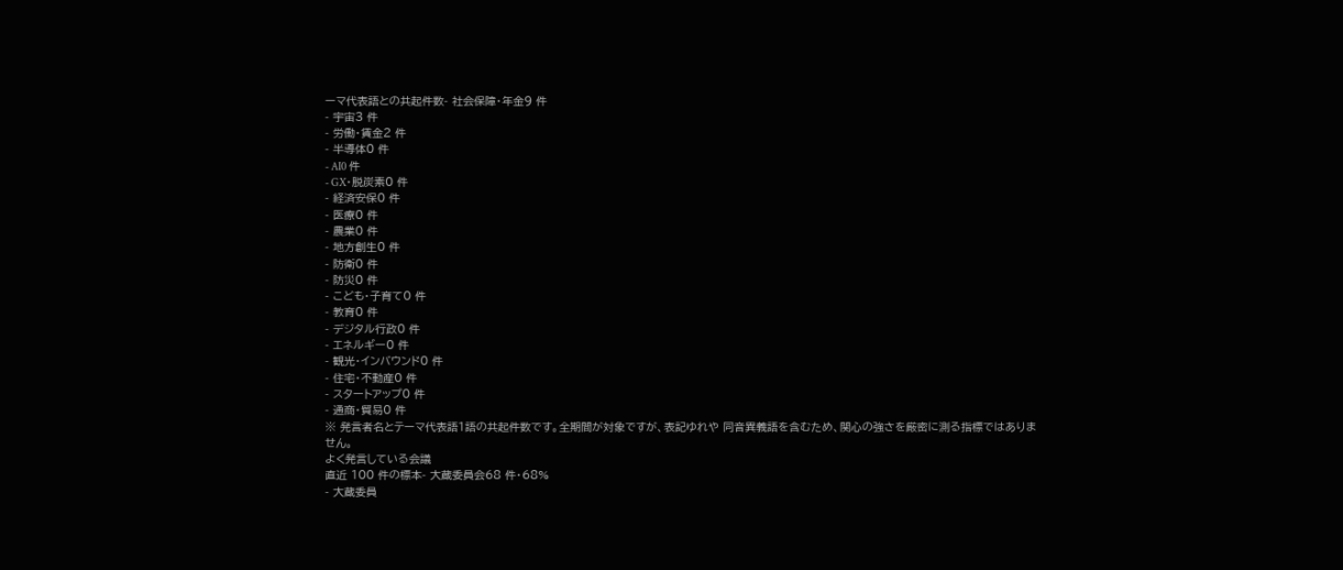ーマ代表語との共起件数- 社会保障・年金9 件
- 宇宙3 件
- 労働・賃金2 件
- 半導体0 件
- AI0 件
- GX・脱炭素0 件
- 経済安保0 件
- 医療0 件
- 農業0 件
- 地方創生0 件
- 防衛0 件
- 防災0 件
- こども・子育て0 件
- 教育0 件
- デジタル行政0 件
- エネルギー0 件
- 観光・インバウンド0 件
- 住宅・不動産0 件
- スタートアップ0 件
- 通商・貿易0 件
※ 発言者名とテーマ代表語1語の共起件数です。全期間が対象ですが、表記ゆれや 同音異義語を含むため、関心の強さを厳密に測る指標ではありません。
よく発言している会議
直近 100 件の標本- 大蔵委員会68 件・68%
- 大蔵委員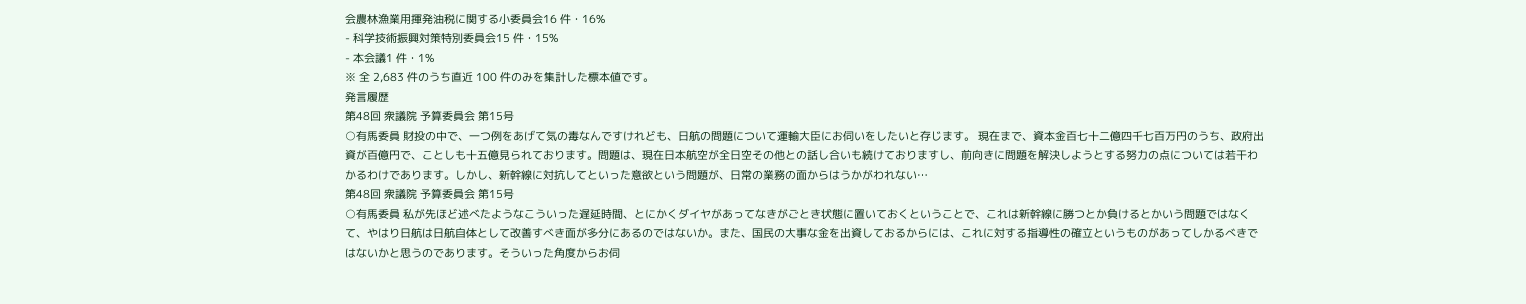会農林漁業用揮発油税に関する小委員会16 件・16%
- 科学技術振興対策特別委員会15 件・15%
- 本会議1 件・1%
※ 全 2,683 件のうち直近 100 件のみを集計した標本値です。
発言履歴
第48回 衆議院 予算委員会 第15号
○有馬委員 財投の中で、一つ例をあげて気の毒なんですけれども、日航の問題について運輸大臣にお伺いをしたいと存じます。 現在まで、資本金百七十二億四千七百万円のうち、政府出資が百億円で、ことしも十五億見られております。問題は、現在日本航空が全日空その他との話し合いも続けておりますし、前向きに問題を解決しようとする努力の点については若干わかるわけであります。しかし、新幹線に対抗してといった意欲という問題が、日常の業務の面からはうかがわれない…
第48回 衆議院 予算委員会 第15号
○有馬委員 私が先ほど述べたようなこういった遅延時間、とにかくダイヤがあってなきがごとき状態に置いておくということで、これは新幹線に勝つとか負けるとかいう問題ではなくて、やはり日航は日航自体として改善すべき面が多分にあるのではないか。また、国民の大事な金を出資しておるからには、これに対する指導性の確立というものがあってしかるべきではないかと思うのであります。そういった角度からお伺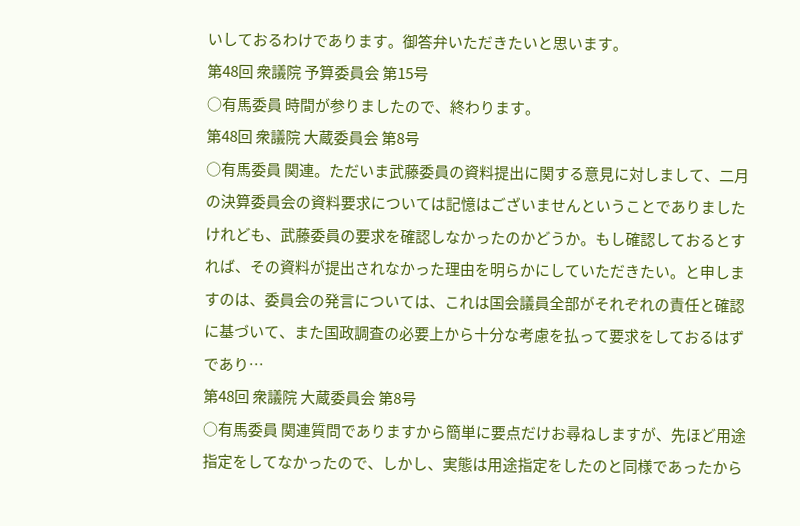いしておるわけであります。御答弁いただきたいと思います。
第48回 衆議院 予算委員会 第15号
○有馬委員 時間が参りましたので、終わります。
第48回 衆議院 大蔵委員会 第8号
○有馬委員 関連。ただいま武藤委員の資料提出に関する意見に対しまして、二月の決算委員会の資料要求については記憶はございませんということでありましたけれども、武藤委員の要求を確認しなかったのかどうか。もし確認しておるとすれば、その資料が提出されなかった理由を明らかにしていただきたい。と申しますのは、委員会の発言については、これは国会議員全部がそれぞれの責任と確認に基づいて、また国政調査の必要上から十分な考慮を払って要求をしておるはずであり…
第48回 衆議院 大蔵委員会 第8号
○有馬委員 関連質問でありますから簡単に要点だけお尋ねしますが、先ほど用途指定をしてなかったので、しかし、実態は用途指定をしたのと同様であったから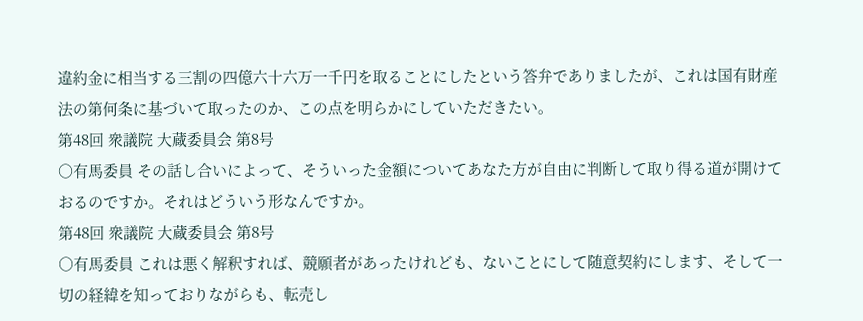違約金に相当する三割の四億六十六万一千円を取ることにしたという答弁でありましたが、これは国有財産法の第何条に基づいて取ったのか、この点を明らかにしていただきたい。
第48回 衆議院 大蔵委員会 第8号
○有馬委員 その話し合いによって、そういった金額についてあなた方が自由に判断して取り得る道が開けておるのですか。それはどういう形なんですか。
第48回 衆議院 大蔵委員会 第8号
○有馬委員 これは悪く解釈すれば、競願者があったけれども、ないことにして随意契約にします、そして一切の経緯を知っておりながらも、転売し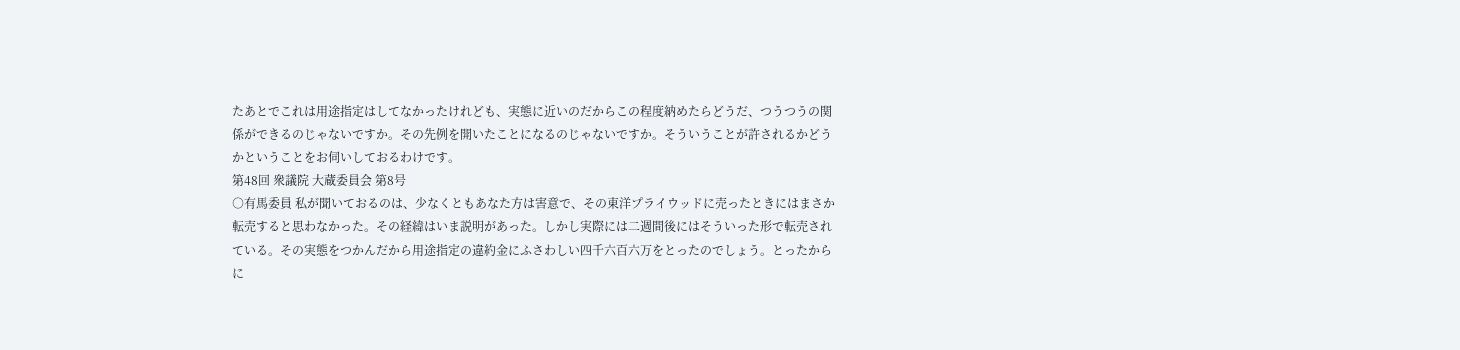たあとでこれは用途指定はしてなかったけれども、実態に近いのだからこの程度納めたらどうだ、つうつうの関係ができるのじゃないですか。その先例を開いたことになるのじゃないですか。そういうことが許されるかどうかということをお伺いしておるわけです。
第48回 衆議院 大蔵委員会 第8号
○有馬委員 私が聞いておるのは、少なくともあなた方は害意で、その東洋プライウッドに売ったときにはまさか転売すると思わなかった。その経緯はいま説明があった。しかし実際には二週間後にはそういった形で転売されている。その実態をつかんだから用途指定の違約金にふさわしい四千六百六万をとったのでしょう。とったからに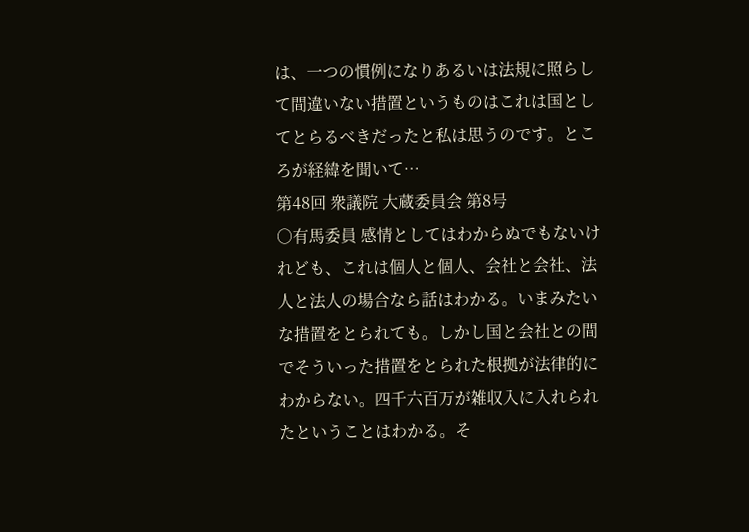は、一つの慣例になりあるいは法規に照らして間違いない措置というものはこれは国としてとらるべきだったと私は思うのです。ところが経緯を聞いて…
第48回 衆議院 大蔵委員会 第8号
○有馬委員 感情としてはわからぬでもないけれども、これは個人と個人、会社と会社、法人と法人の場合なら話はわかる。いまみたいな措置をとられても。しかし国と会社との間でそういった措置をとられた根拠が法律的にわからない。四千六百万が雑収入に入れられたということはわかる。そ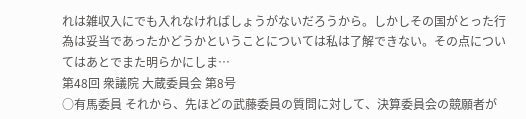れは雑収入にでも入れなければしょうがないだろうから。しかしその国がとった行為は妥当であったかどうかということについては私は了解できない。その点についてはあとでまた明らかにしま…
第48回 衆議院 大蔵委員会 第8号
○有馬委員 それから、先ほどの武藤委員の質問に対して、決算委員会の競願者が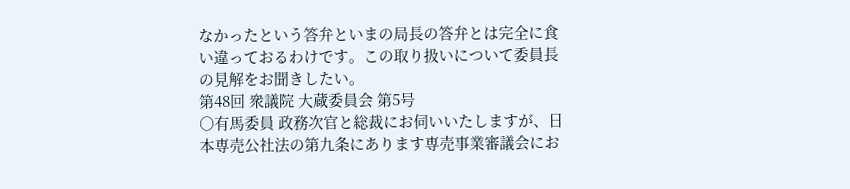なかったという答弁といまの局長の答弁とは完全に食い違っておるわけです。この取り扱いについて委員長の見解をお聞きしたい。
第48回 衆議院 大蔵委員会 第5号
○有馬委員 政務次官と総裁にお伺いいたしますが、日本専売公社法の第九条にあります専売事業審議会にお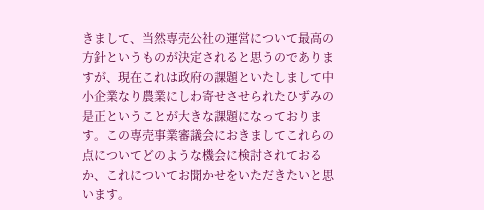きまして、当然専売公社の運営について最高の方針というものが決定されると思うのでありますが、現在これは政府の課題といたしまして中小企業なり農業にしわ寄せさせられたひずみの是正ということが大きな課題になっております。この専売事業審議会におきましてこれらの点についてどのような機会に検討されておるか、これについてお聞かせをいただきたいと思います。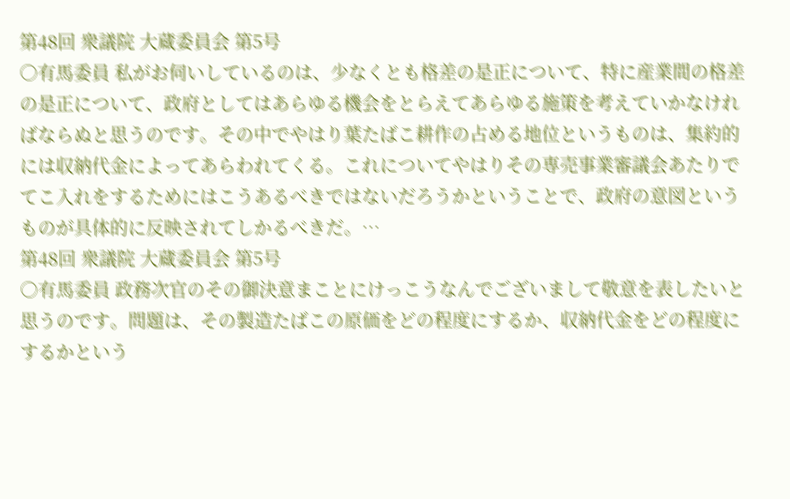第48回 衆議院 大蔵委員会 第5号
○有馬委員 私がお伺いしているのは、少なくとも格差の是正について、特に産業間の格差の是正について、政府としてはあらゆる機会をとらえてあらゆる施策を考えていかなければならぬと思うのです。その中でやはり葉たばこ耕作の占める地位というものは、集約的には収納代金によってあらわれてくる。これについてやはりその専売事業審議会あたりでてこ入れをするためにはこうあるべきではないだろうかということで、政府の意図というものが具体的に反映されてしかるべきだ。…
第48回 衆議院 大蔵委員会 第5号
○有馬委員 政務次官のその御決意まことにけっこうなんでございまして敬意を表したいと思うのです。問題は、その製造たばこの原価をどの程度にするか、収納代金をどの程度にするかという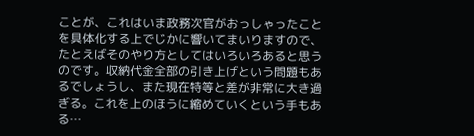ことが、これはいま政務次官がおっしゃったことを具体化する上でじかに響いてまいりますので、たとえばそのやり方としてはいろいろあると思うのです。収納代金全部の引き上げという問題もあるでしょうし、また現在特等と差が非常に大き過ぎる。これを上のほうに縮めていくという手もある…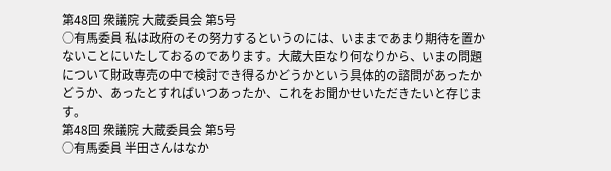第48回 衆議院 大蔵委員会 第5号
○有馬委員 私は政府のその努力するというのには、いままであまり期待を置かないことにいたしておるのであります。大蔵大臣なり何なりから、いまの問題について財政専売の中で検討でき得るかどうかという具体的の諮問があったかどうか、あったとすればいつあったか、これをお聞かせいただきたいと存じます。
第48回 衆議院 大蔵委員会 第5号
○有馬委員 半田さんはなか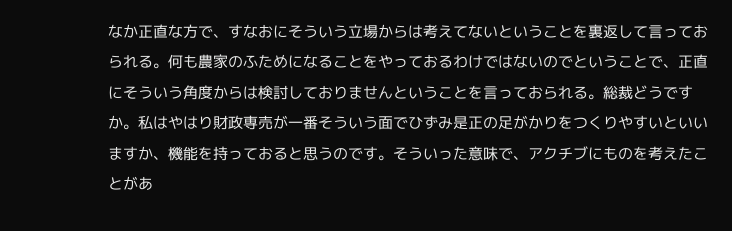なか正直な方で、すなおにそういう立場からは考えてないということを裏返して言っておられる。何も農家のふためになることをやっておるわけではないのでということで、正直にそういう角度からは検討しておりませんということを言っておられる。総裁どうですか。私はやはり財政専売が一番そういう面でひずみ是正の足がかりをつくりやすいといいますか、機能を持っておると思うのです。そういった意味で、アクチブにものを考えたことがあ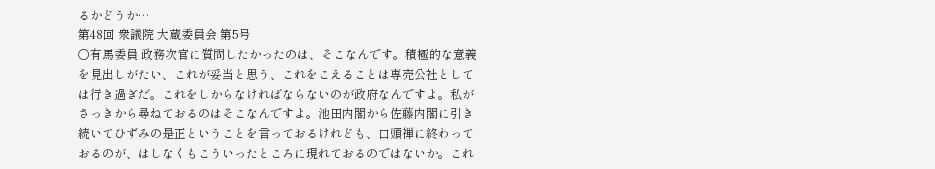るかどうか…
第48回 衆議院 大蔵委員会 第5号
○有馬委員 政務次官に質問したかったのは、そこなんです。積極的な意義を見出しがたい、これが妥当と思う、これをこえることは専売公社としては行き過ぎだ。これをしからなければならないのが政府なんですよ。私がさっきから尋ねておるのはそこなんですよ。池田内閣から佐藤内閣に引き続いてひずみの是正ということを言っておるけれども、口頭禅に終わっておるのが、はしなくもこういったところに現れておるのではないか。これ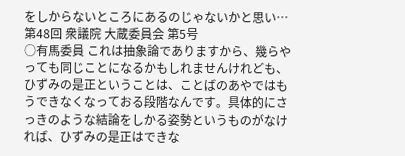をしからないところにあるのじゃないかと思い…
第48回 衆議院 大蔵委員会 第5号
○有馬委員 これは抽象論でありますから、幾らやっても同じことになるかもしれませんけれども、ひずみの是正ということは、ことばのあやではもうできなくなっておる段階なんです。具体的にさっきのような結論をしかる姿勢というものがなければ、ひずみの是正はできな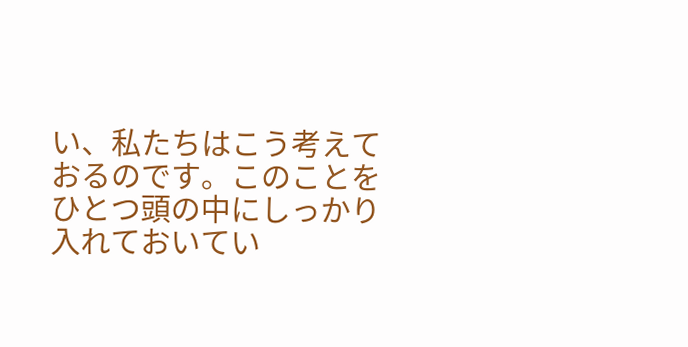い、私たちはこう考えておるのです。このことをひとつ頭の中にしっかり入れておいてい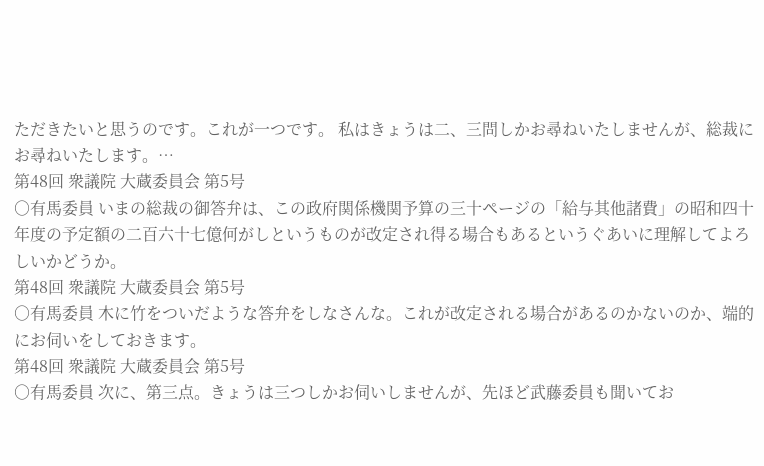ただきたいと思うのです。これが一つです。 私はきょうは二、三問しかお尋ねいたしませんが、総裁にお尋ねいたします。…
第48回 衆議院 大蔵委員会 第5号
○有馬委員 いまの総裁の御答弁は、この政府関係機関予算の三十ページの「給与其他諸費」の昭和四十年度の予定額の二百六十七億何がしというものが改定され得る場合もあるというぐあいに理解してよろしいかどうか。
第48回 衆議院 大蔵委員会 第5号
○有馬委員 木に竹をついだような答弁をしなさんな。これが改定される場合があるのかないのか、端的にお伺いをしておきます。
第48回 衆議院 大蔵委員会 第5号
○有馬委員 次に、第三点。きょうは三つしかお伺いしませんが、先ほど武藤委員も聞いてお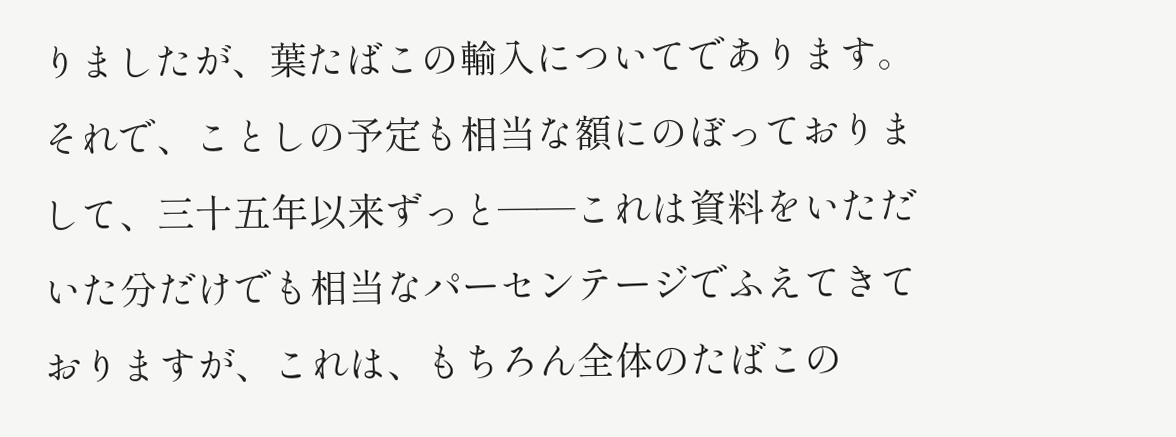りましたが、葉たばこの輸入についてであります。それで、ことしの予定も相当な額にのぼっておりまして、三十五年以来ずっと——これは資料をいただいた分だけでも相当なパーセンテージでふえてきておりますが、これは、もちろん全体のたばこの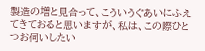製造の増と見合って、こういうぐあいにふえてきておると思いますが、私は、この際ひとつお伺いしたい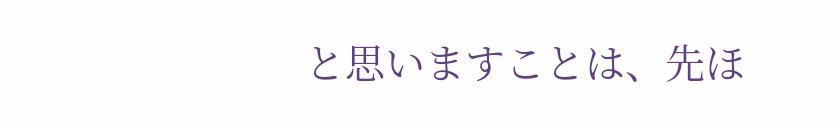と思いますことは、先ほ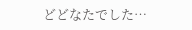どどなたでした…